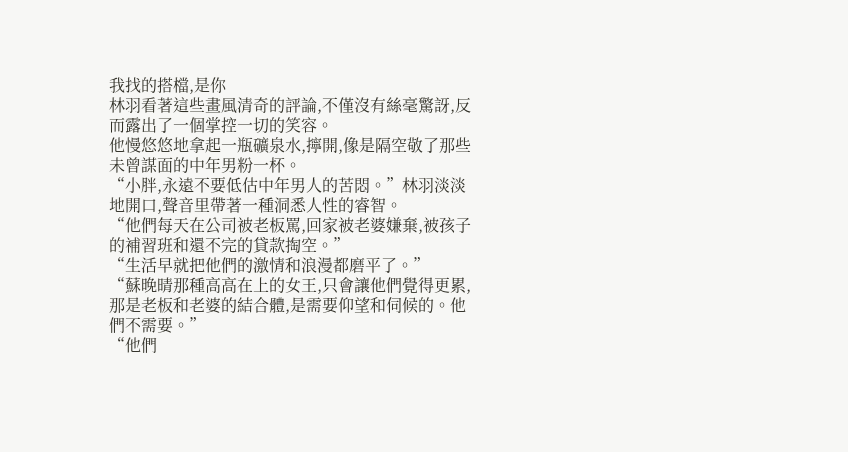我找的搭檔,是你
林羽看著這些畫風清奇的評論,不僅沒有絲毫驚訝,反而露出了一個掌控一切的笑容。
他慢悠悠地拿起一瓶礦泉水,擰開,像是隔空敬了那些未曾謀面的中年男粉一杯。
“小胖,永遠不要低估中年男人的苦悶。”林羽淡淡地開口,聲音里帶著一種洞悉人性的睿智。
“他們每天在公司被老板罵,回家被老婆嫌棄,被孩子的補習班和還不完的貸款掏空。”
“生活早就把他們的激情和浪漫都磨平了。”
“蘇晚晴那種高高在上的女王,只會讓他們覺得更累,那是老板和老婆的結合體,是需要仰望和伺候的。他們不需要。”
“他們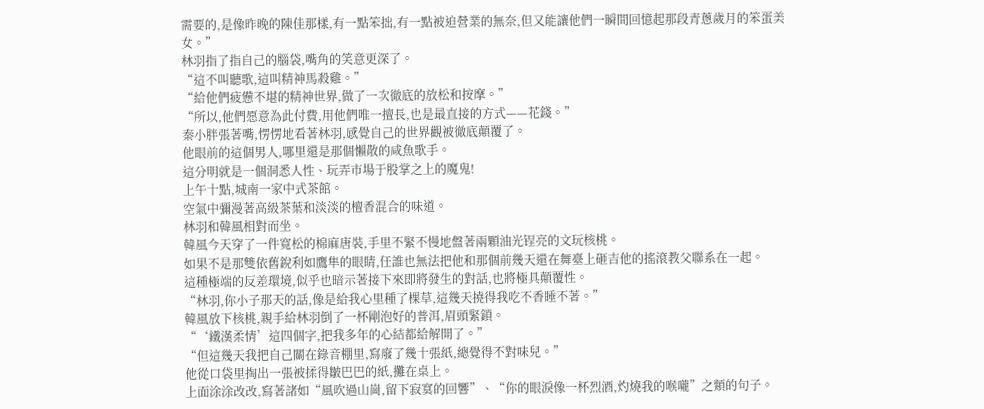需要的,是像昨晚的陳佳那樣,有一點笨拙,有一點被迫營業的無奈,但又能讓他們一瞬間回憶起那段青蔥歲月的笨蛋美女。”
林羽指了指自己的腦袋,嘴角的笑意更深了。
“這不叫聽歌,這叫精神馬殺雞。”
“給他們疲憊不堪的精神世界,做了一次徹底的放松和按摩。”
“所以,他們愿意為此付費,用他們唯一擅長,也是最直接的方式——花錢。”
秦小胖張著嘴,愣愣地看著林羽,感覺自己的世界觀被徹底顛覆了。
他眼前的這個男人,哪里還是那個懶散的咸魚歌手。
這分明就是一個洞悉人性、玩弄市場于股掌之上的魔鬼!
上午十點,城南一家中式茶館。
空氣中彌漫著高級茶葉和淡淡的檀香混合的味道。
林羽和韓風相對而坐。
韓風今天穿了一件寬松的棉麻唐裝,手里不緊不慢地盤著兩顆油光锃亮的文玩核桃。
如果不是那雙依舊銳利如鷹隼的眼睛,任誰也無法把他和那個前幾天還在舞臺上砸吉他的搖滾教父聯系在一起。
這種極端的反差環境,似乎也暗示著接下來即將發生的對話,也將極具顛覆性。
“林羽,你小子那天的話,像是給我心里種了棵草,這幾天撓得我吃不香睡不著。”
韓風放下核桃,親手給林羽倒了一杯剛泡好的普洱,眉頭緊鎖。
“‘鐵漢柔情’這四個字,把我多年的心結都給解開了。”
“但這幾天我把自己關在錄音棚里,寫廢了幾十張紙,總覺得不對味兒。”
他從口袋里掏出一張被揉得皺巴巴的紙,攤在桌上。
上面涂涂改改,寫著諸如“風吹過山崗,留下寂寞的回響”、“你的眼淚像一杯烈酒,灼燒我的喉嚨”之類的句子。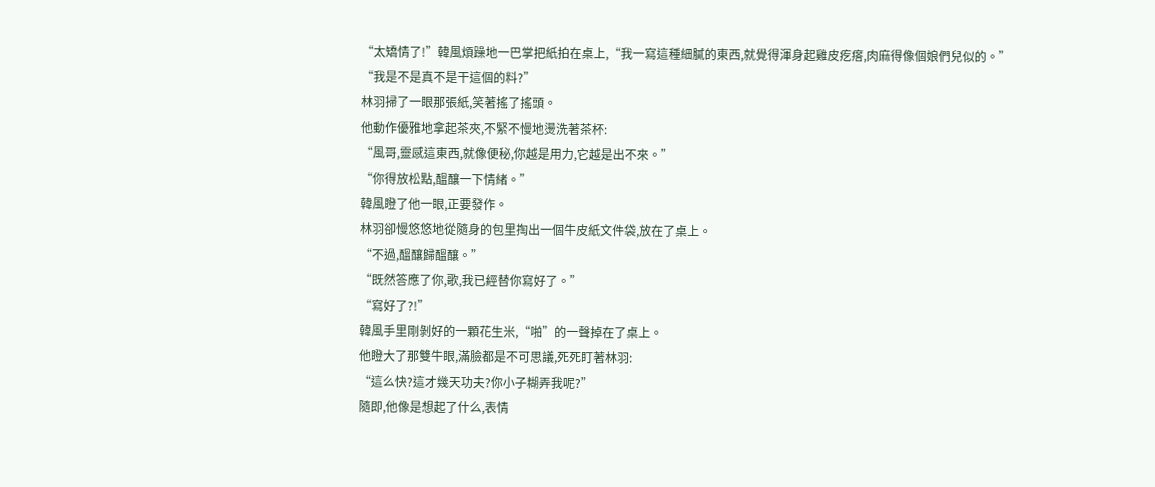“太矯情了!”韓風煩躁地一巴掌把紙拍在桌上,“我一寫這種細膩的東西,就覺得渾身起雞皮疙瘩,肉麻得像個娘們兒似的。”
“我是不是真不是干這個的料?”
林羽掃了一眼那張紙,笑著搖了搖頭。
他動作優雅地拿起茶夾,不緊不慢地燙洗著茶杯:
“風哥,靈感這東西,就像便秘,你越是用力,它越是出不來。”
“你得放松點,醞釀一下情緒。”
韓風瞪了他一眼,正要發作。
林羽卻慢悠悠地從隨身的包里掏出一個牛皮紙文件袋,放在了桌上。
“不過,醞釀歸醞釀。”
“既然答應了你,歌,我已經替你寫好了。”
“寫好了?!”
韓風手里剛剝好的一顆花生米,“啪”的一聲掉在了桌上。
他瞪大了那雙牛眼,滿臉都是不可思議,死死盯著林羽:
“這么快?這才幾天功夫?你小子糊弄我呢?”
隨即,他像是想起了什么,表情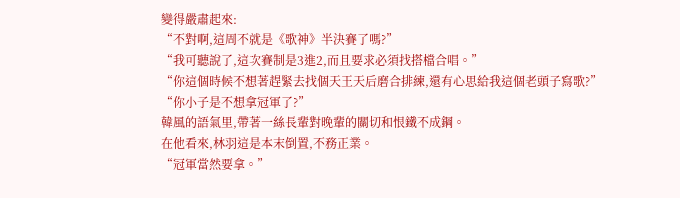變得嚴肅起來:
“不對啊,這周不就是《歌神》半決賽了嗎?”
“我可聽說了,這次賽制是3進2,而且要求必須找搭檔合唱。”
“你這個時候不想著趕緊去找個天王天后磨合排練,還有心思給我這個老頭子寫歌?”
“你小子是不想拿冠軍了?”
韓風的語氣里,帶著一絲長輩對晚輩的關切和恨鐵不成鋼。
在他看來,林羽這是本末倒置,不務正業。
“冠軍當然要拿。”